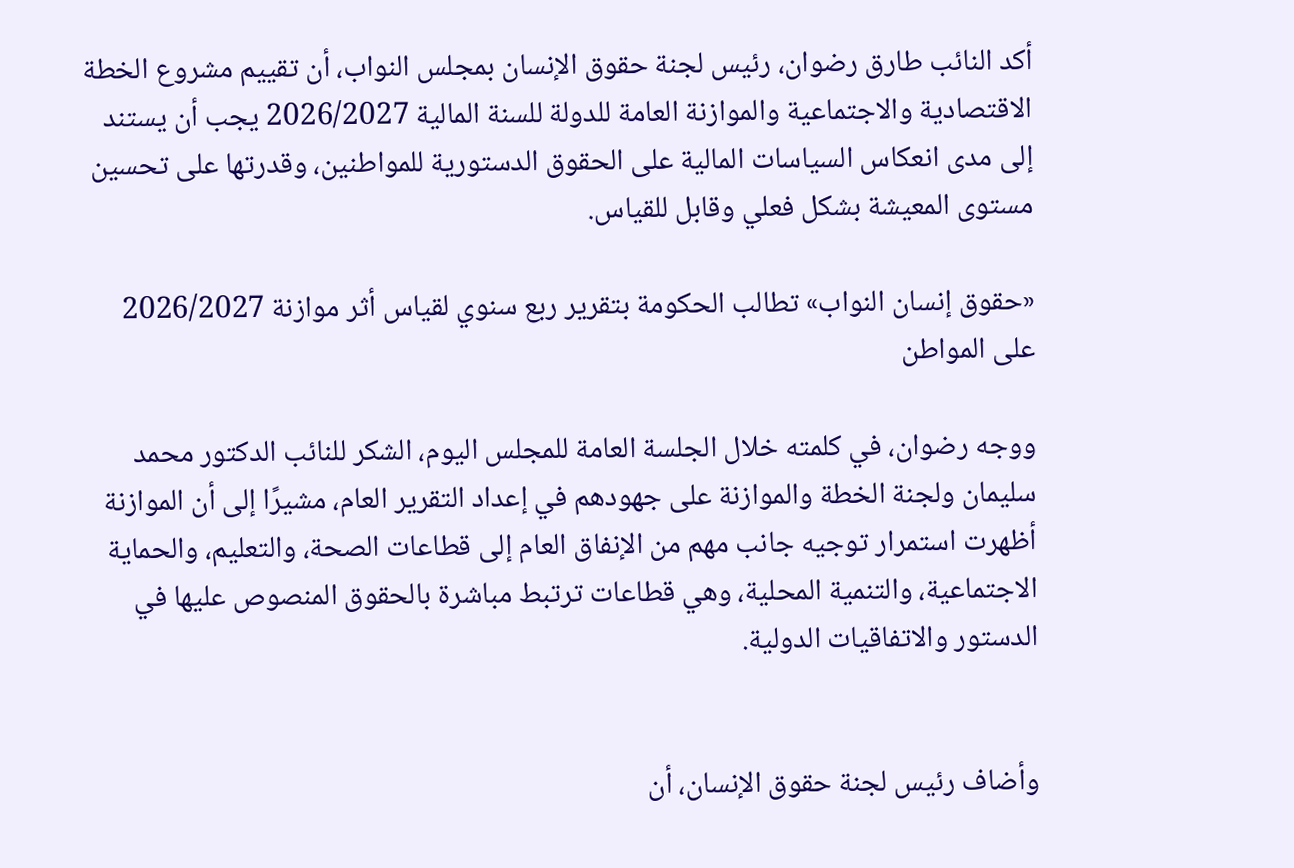أكد النائب طارق رضوان، رئيس لجنة حقوق الإنسان بمجلس النواب، أن تقييم مشروع الخطة الاقتصادية والاجتماعية والموازنة العامة للدولة للسنة المالية 2026/2027 يجب أن يستند إلى مدى انعكاس السياسات المالية على الحقوق الدستورية للمواطنين، وقدرتها على تحسين مستوى المعيشة بشكل فعلي وقابل للقياس.

«حقوق إنسان النواب» تطالب الحكومة بتقرير ربع سنوي لقياس أثر موازنة 2026/2027 على المواطن

ووجه رضوان، في كلمته خلال الجلسة العامة للمجلس اليوم، الشكر للنائب الدكتور محمد سليمان ولجنة الخطة والموازنة على جهودهم في إعداد التقرير العام، مشيرًا إلى أن الموازنة أظهرت استمرار توجيه جانب مهم من الإنفاق العام إلى قطاعات الصحة، والتعليم، والحماية الاجتماعية، والتنمية المحلية، وهي قطاعات ترتبط مباشرة بالحقوق المنصوص عليها في الدستور والاتفاقيات الدولية.


وأضاف رئيس لجنة حقوق الإنسان، أن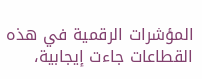المؤشرات الرقمية في هذه القطاعات جاءت إيجابية،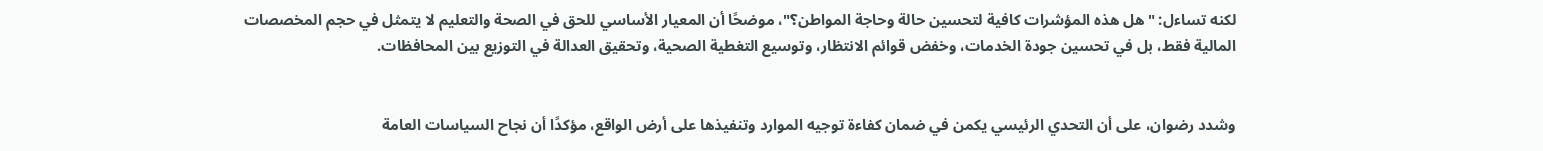لكنه تساءل: "هل هذه المؤشرات كافية لتحسين حالة وحاجة المواطن؟"، موضحًا أن المعيار الأساسي للحق في الصحة والتعليم لا يتمثل في حجم المخصصات المالية فقط، بل في تحسين جودة الخدمات، وخفض قوائم الانتظار، وتوسيع التغطية الصحية، وتحقيق العدالة في التوزيع بين المحافظات.


وشدد رضوان، على أن التحدي الرئيسي يكمن في ضمان كفاءة توجيه الموارد وتنفيذها على أرض الواقع، مؤكدًا أن نجاح السياسات العامة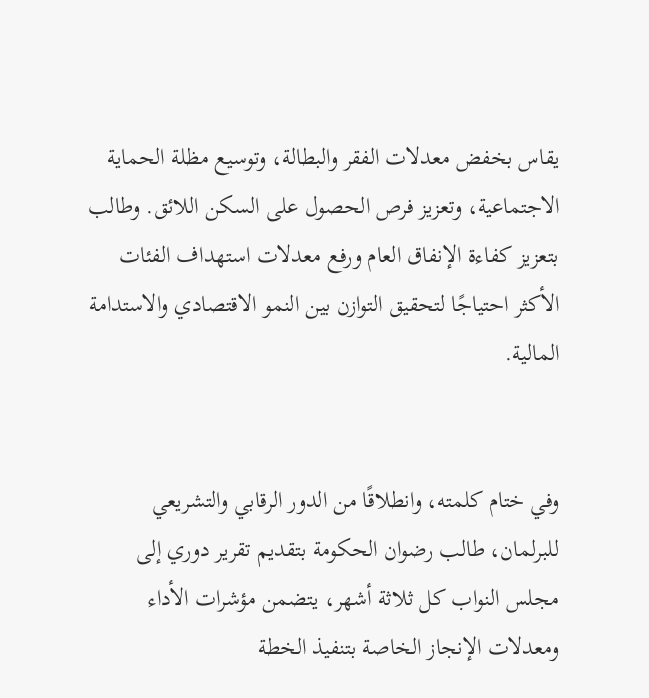يقاس بخفض معدلات الفقر والبطالة، وتوسيع مظلة الحماية الاجتماعية، وتعزيز فرص الحصول على السكن اللائق. وطالب بتعزيز كفاءة الإنفاق العام ورفع معدلات استهداف الفئات الأكثر احتياجًا لتحقيق التوازن بين النمو الاقتصادي والاستدامة المالية.


وفي ختام كلمته، وانطلاقًا من الدور الرقابي والتشريعي للبرلمان، طالب رضوان الحكومة بتقديم تقرير دوري إلى مجلس النواب كل ثلاثة أشهر، يتضمن مؤشرات الأداء ومعدلات الإنجاز الخاصة بتنفيذ الخطة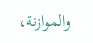والموازنة،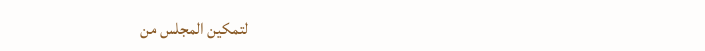لتمكين المجلس من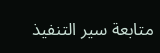متابعة سير التنفيذ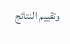وتقييم النتائج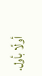أولًا بأول.